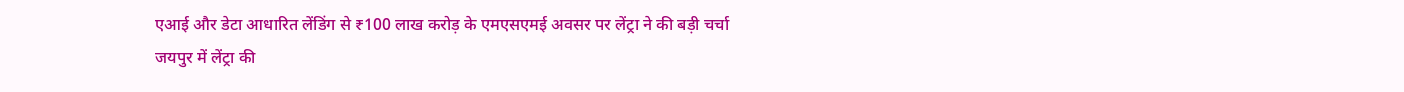एआई और डेटा आधारित लेंडिंग से ₹100 लाख करोड़ के एमएसएमई अवसर पर लेंट्रा ने की बड़ी चर्चा
जयपुर में लेंट्रा की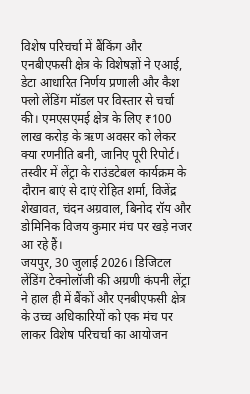विशेष परिचर्चा में बैंकिंग और एनबीएफसी क्षेत्र के विशेषज्ञों ने एआई, डेटा आधारित निर्णय प्रणाली और कैश फ्लो लेंडिंग मॉडल पर विस्तार से चर्चा की। एमएसएमई क्षेत्र के लिए ₹100 लाख करोड़ के ऋण अवसर को लेकर क्या रणनीति बनी, जानिए पूरी रिपोर्ट।
तस्वीर में लेंट्रा के राउंडटेबल कार्यक्रम के दौरान बाएं से दाएं रोहित शर्मा, विजेंद्र शेखावत, चंदन अग्रवाल, बिनोद रॉय और डोमिनिक विजय कुमार मंच पर खड़े नजर आ रहे हैं।
जयपुर, 30 जुलाई 2026। डिजिटल लेंडिंग टेक्नोलॉजी की अग्रणी कंपनी लेंट्रा ने हाल ही में बैंकों और एनबीएफसी क्षेत्र के उच्च अधिकारियों को एक मंच पर लाकर विशेष परिचर्चा का आयोजन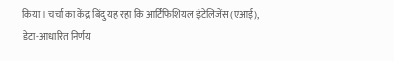किया। चर्चा का केंद्र बिंदु यह रहा कि आर्टिफिशियल इंटेलिजेंस (एआई), डेटा-आधारित निर्णय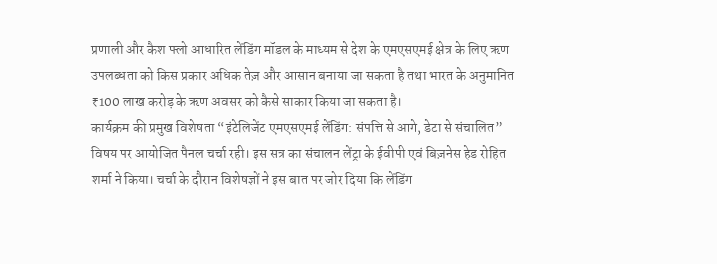प्रणाली और कैश फ्लो आधारित लेंडिंग मॉडल के माध्यम से देश के एमएसएमई क्षेत्र के लिए ऋण उपलब्धता को किस प्रकार अधिक तेज़ और आसान बनाया जा सकता है तथा भारत के अनुमानित ₹100 लाख करोड़ के ऋण अवसर को कैसे साकार किया जा सकता है।
कार्यक्रम की प्रमुख विशेषता “इंटेलिजेंट एमएसएमई लेंडिंग: संपत्ति से आगे, डेटा से संचालित” विषय पर आयोजित पैनल चर्चा रही। इस सत्र का संचालन लेंट्रा के ईवीपी एवं बिज़नेस हेड रोहित शर्मा ने किया। चर्चा के दौरान विशेषज्ञों ने इस बात पर जोर दिया कि लेंडिंग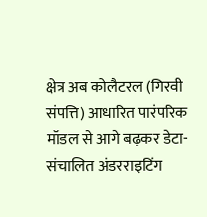क्षेत्र अब कोलैटरल (गिरवी संपत्ति) आधारित पारंपरिक मॉडल से आगे बढ़कर डेटा-संचालित अंडरराइटिंग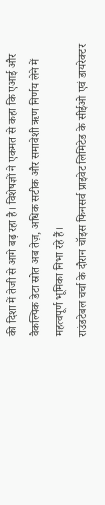की दिशा में तेजी से आगे बढ़ रहा है। विशेषज्ञों ने एकमत से कहा कि एआई और वैकल्पिक डेटा स्रोत अब तेज़, अधिक सटीक और समावेशी ऋण निर्णय लेने में महत्वपूर्ण भूमिका निभा रहे हैं।
राउंडटेबल चर्चा के दौरान चॉइस फिनसर्व प्राइवेट लिमिटेड के सीईओ एवं डायरेक्टर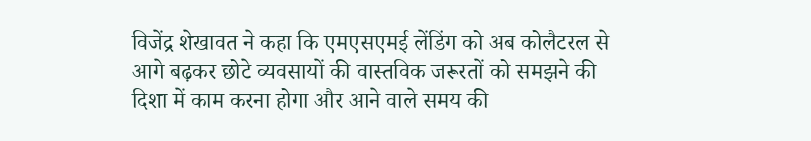विजेंद्र शेखावत ने कहा कि एमएसएमई लेंडिंग को अब कोलैटरल से आगे बढ़कर छोटे व्यवसायों की वास्तविक जरूरतों को समझने की दिशा में काम करना होगा और आने वाले समय की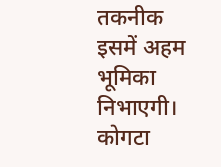तकनीक इसमें अहम भूमिका निभाएगी।
कोगटा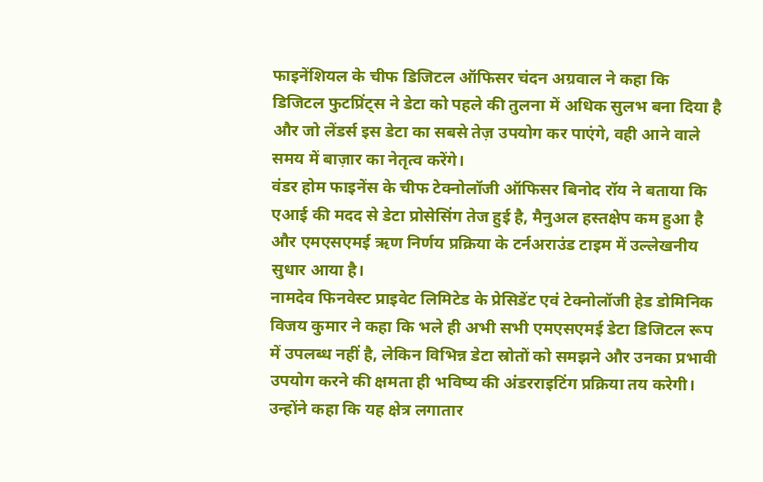फाइनेंशियल के चीफ डिजिटल ऑफिसर चंदन अग्रवाल ने कहा कि डिजिटल फुटप्रिंट्स ने डेटा को पहले की तुलना में अधिक सुलभ बना दिया है और जो लेंडर्स इस डेटा का सबसे तेज़ उपयोग कर पाएंगे, वही आने वाले समय में बाज़ार का नेतृत्व करेंगे।
वंडर होम फाइनेंस के चीफ टेक्नोलॉजी ऑफिसर बिनोद रॉय ने बताया कि एआई की मदद से डेटा प्रोसेसिंग तेज हुई है, मैनुअल हस्तक्षेप कम हुआ है और एमएसएमई ऋण निर्णय प्रक्रिया के टर्नअराउंड टाइम में उल्लेखनीय सुधार आया है।
नामदेव फिनवेस्ट प्राइवेट लिमिटेड के प्रेसिडेंट एवं टेक्नोलॉजी हेड डोमिनिक विजय कुमार ने कहा कि भले ही अभी सभी एमएसएमई डेटा डिजिटल रूप में उपलब्ध नहीं है, लेकिन विभिन्न डेटा स्रोतों को समझने और उनका प्रभावी उपयोग करने की क्षमता ही भविष्य की अंडरराइटिंग प्रक्रिया तय करेगी। उन्होंने कहा कि यह क्षेत्र लगातार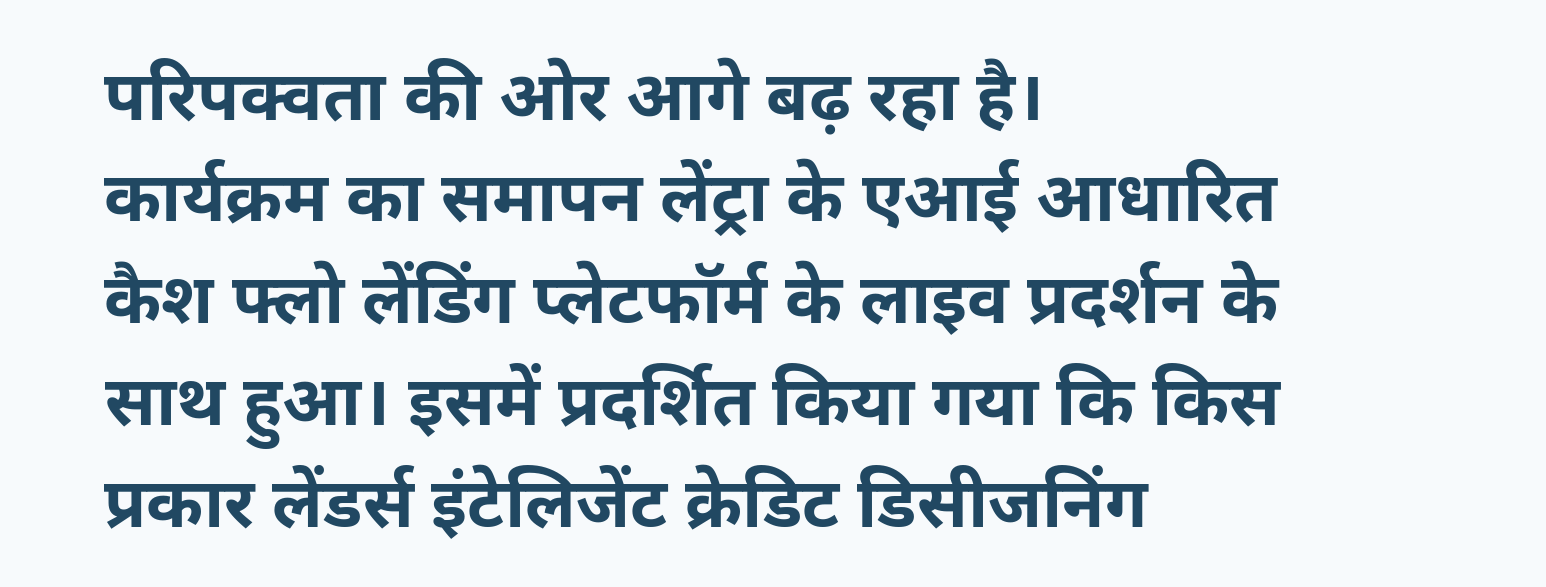परिपक्वता की ओर आगे बढ़ रहा है।
कार्यक्रम का समापन लेंट्रा के एआई आधारित कैश फ्लो लेंडिंग प्लेटफॉर्म के लाइव प्रदर्शन के साथ हुआ। इसमें प्रदर्शित किया गया कि किस प्रकार लेंडर्स इंटेलिजेंट क्रेडिट डिसीजनिंग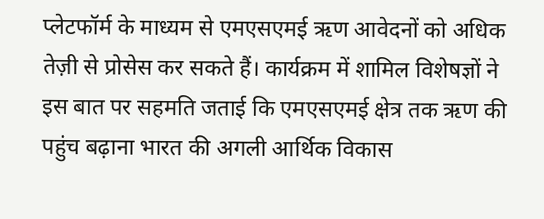प्लेटफॉर्म के माध्यम से एमएसएमई ऋण आवेदनों को अधिक तेज़ी से प्रोसेस कर सकते हैं। कार्यक्रम में शामिल विशेषज्ञों ने इस बात पर सहमति जताई कि एमएसएमई क्षेत्र तक ऋण की पहुंच बढ़ाना भारत की अगली आर्थिक विकास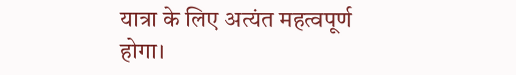यात्रा के लिए अत्यंत महत्वपूर्ण होगा।